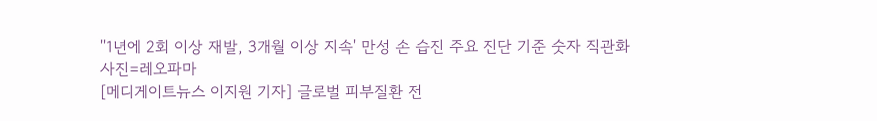''1년에 2회 이상 재발, 3개월 이상 지속' 만성 손 습진 주요 진단 기준 숫자 직관화
사진=레오파마
[메디게이트뉴스 이지원 기자] 글로벌 피부질환 전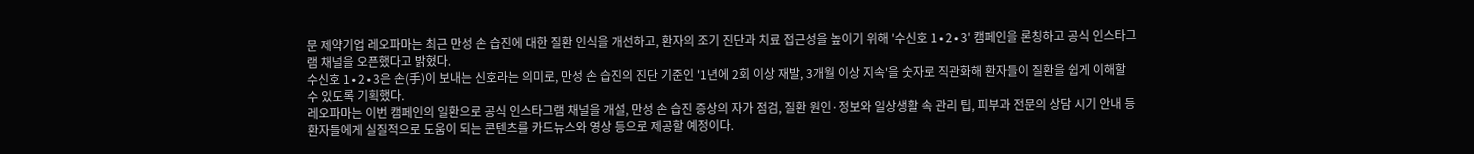문 제약기업 레오파마는 최근 만성 손 습진에 대한 질환 인식을 개선하고, 환자의 조기 진단과 치료 접근성을 높이기 위해 '수신호 1∙2∙3' 캠페인을 론칭하고 공식 인스타그램 채널을 오픈했다고 밝혔다.
수신호 1∙2∙3은 손(手)이 보내는 신호라는 의미로, 만성 손 습진의 진단 기준인 '1년에 2회 이상 재발, 3개월 이상 지속'을 숫자로 직관화해 환자들이 질환을 쉽게 이해할 수 있도록 기획했다.
레오파마는 이번 캠페인의 일환으로 공식 인스타그램 채널을 개설, 만성 손 습진 증상의 자가 점검, 질환 원인·정보와 일상생활 속 관리 팁, 피부과 전문의 상담 시기 안내 등 환자들에게 실질적으로 도움이 되는 콘텐츠를 카드뉴스와 영상 등으로 제공할 예정이다.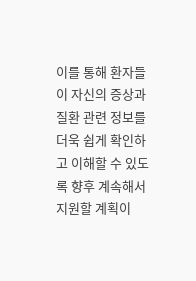이를 통해 환자들이 자신의 증상과 질환 관련 정보를 더욱 쉽게 확인하고 이해할 수 있도록 향후 계속해서 지원할 계획이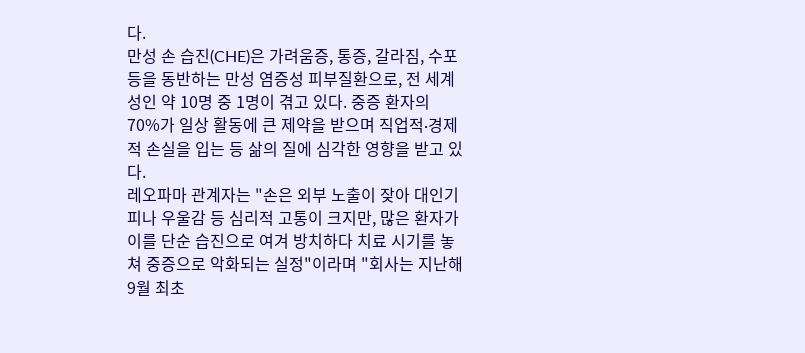다.
만성 손 습진(CHE)은 가려움증, 통증, 갈라짐, 수포 등을 동반하는 만성 염증성 피부질환으로, 전 세계 성인 약 10명 중 1명이 겪고 있다. 중증 환자의 70%가 일상 활동에 큰 제약을 받으며 직업적∙경제적 손실을 입는 등 삶의 질에 심각한 영향을 받고 있다.
레오파마 관계자는 "손은 외부 노출이 잦아 대인기피나 우울감 등 심리적 고통이 크지만, 많은 환자가 이를 단순 습진으로 여겨 방치하다 치료 시기를 놓쳐 중증으로 악화되는 실정"이라며 "회사는 지난해 9월 최초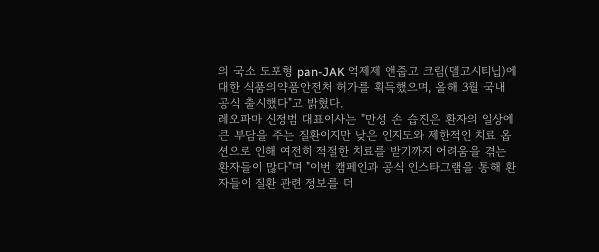의 국소 도포형 pan-JAK 억제제 앤줍고 크림(델고시티닙)에 대한 식품의약품안전처 허가를 획득했으며, 올해 3월 국내 공식 출시했다"고 밝혔다.
레오파마 신정범 대표이사는 "만성 손 습진은 환자의 일상에 큰 부담을 주는 질환이지만 낮은 인지도와 제한적인 치료 옵션으로 인해 여전히 적절한 치료를 받기까지 어려움을 겪는 환자들이 많다"며 "이번 캠페인과 공식 인스타그램을 통해 환자들이 질환 관련 정보를 더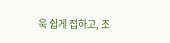욱 쉽게 접하고, 조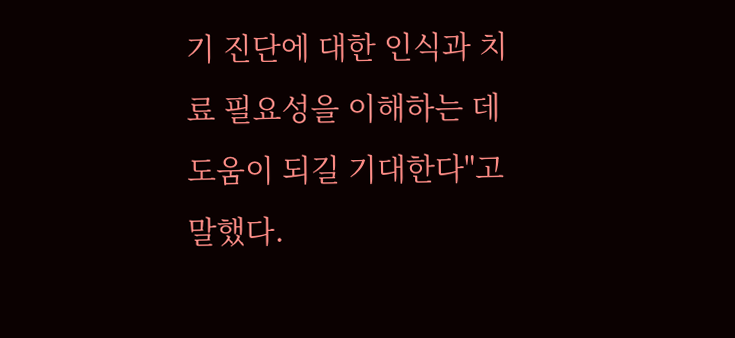기 진단에 대한 인식과 치료 필요성을 이해하는 데 도움이 되길 기대한다"고 말했다.